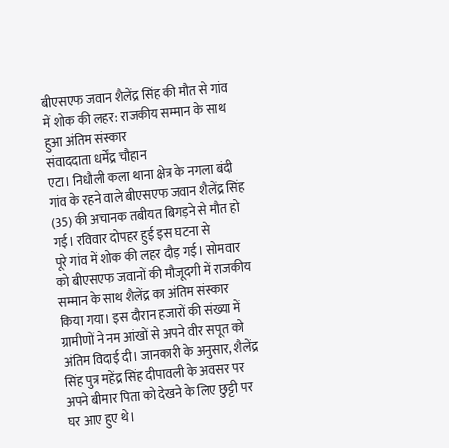बीएसएफ जवान शैलेंद्र सिंह की मौत से गांव में शोक की लहर: राजकीय सम्मान के साथ हुआ अंतिम संस्कार
संवाददाता धर्मेंद्र चौहान
एटा। निधौली कला थाना क्षेत्र के नगला बंदी गांव के रहने वाले बीएसएफ जवान शैलेंद्र सिंह (35) की अचानक तबीयत बिगड़ने से मौत हो गई। रविवार दोपहर हुई इस घटना से
पूरे गांव में शोक की लहर दौड़ गई। सोमवार को बीएसएफ जवानों की मौजूदगी में राजकीय सम्मान के साथ शैलेंद्र का अंतिम संस्कार किया गया। इस दौरान हजारों की संख्या में ग्रामीणों ने नम आंखों से अपने वीर सपूत को अंतिम विदाई दी। जानकारी के अनुसार, शैलेंद्र सिंह पुत्र महेंद्र सिंह दीपावली के अवसर पर अपने बीमार पिता को देखने के लिए छुट्टी पर घर आए हुए थे।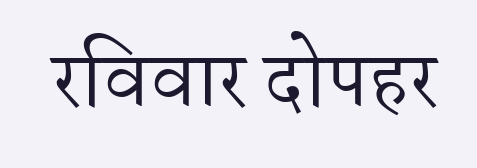रविवार दोपहर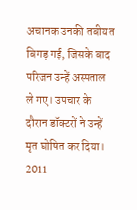अचानक उनकी तबीयत बिगड़ गई, जिसके बाद परिजन उन्हें अस्पताल ले गए। उपचार के दौरान डॉक्टरों ने उन्हें मृत घोषित कर दिया। 2011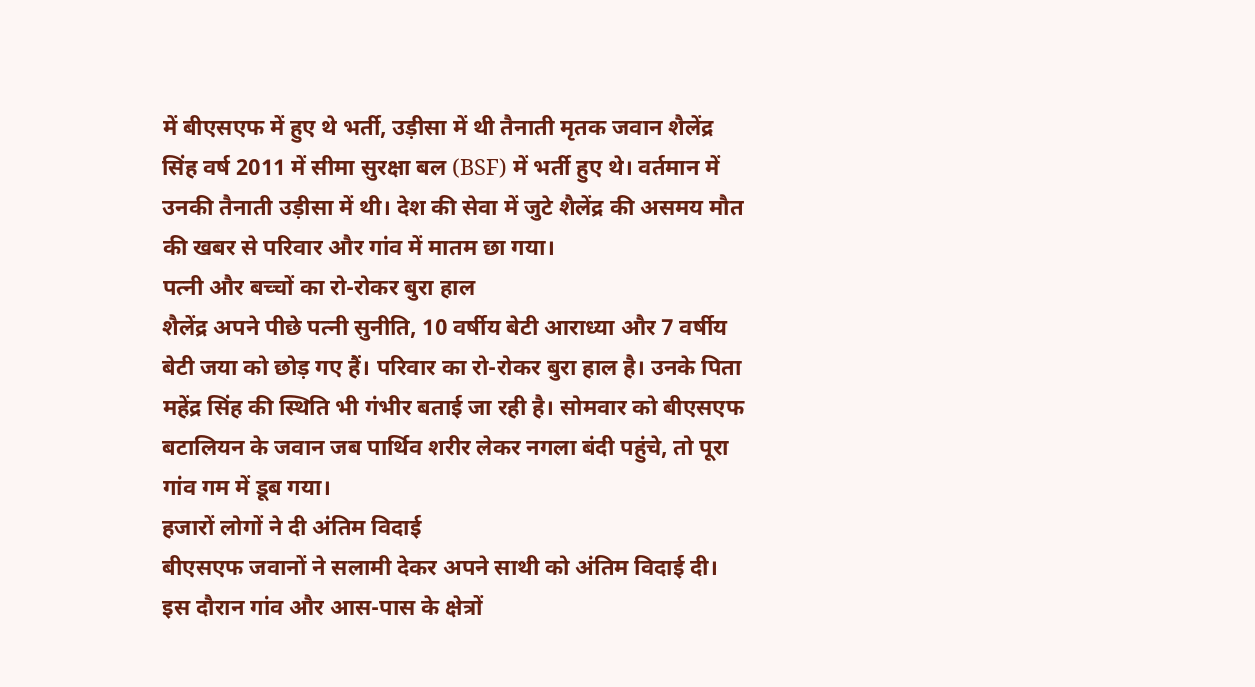में बीएसएफ में हुए थे भर्ती, उड़ीसा में थी तैनाती मृतक जवान शैलेंद्र सिंह वर्ष 2011 में सीमा सुरक्षा बल (BSF) में भर्ती हुए थे। वर्तमान में उनकी तैनाती उड़ीसा में थी। देश की सेवा में जुटे शैलेंद्र की असमय मौत की खबर से परिवार और गांव में मातम छा गया।
पत्नी और बच्चों का रो-रोकर बुरा हाल
शैलेंद्र अपने पीछे पत्नी सुनीति, 10 वर्षीय बेटी आराध्या और 7 वर्षीय बेटी जया को छोड़ गए हैं। परिवार का रो-रोकर बुरा हाल है। उनके पिता महेंद्र सिंह की स्थिति भी गंभीर बताई जा रही है। सोमवार को बीएसएफ बटालियन के जवान जब पार्थिव शरीर लेकर नगला बंदी पहुंचे, तो पूरा गांव गम में डूब गया।
हजारों लोगों ने दी अंतिम विदाई
बीएसएफ जवानों ने सलामी देकर अपने साथी को अंतिम विदाई दी। इस दौरान गांव और आस-पास के क्षेत्रों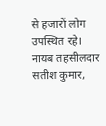से हजारों लोग उपस्थित रहे। नायब तहसीलदार सतीश कुमार,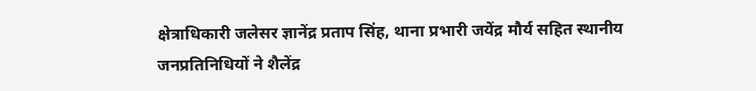क्षेत्राधिकारी जलेसर ज्ञानेंद्र प्रताप सिंह, थाना प्रभारी जयेंद्र मौर्य सहित स्थानीय जनप्रतिनिधियों ने शैलेंद्र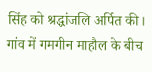सिंह को श्रद्धांजलि अर्पित की।
गांव में गमगीन माहौल के बीच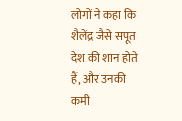लोगों ने कहा कि शैलेंद्र जैसे सपूत देश की शान होते हैं, और उनकी कमी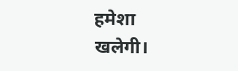हमेशा खलेगी।